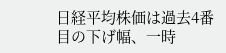日経平均株価は過去4番目の下げ幅、一時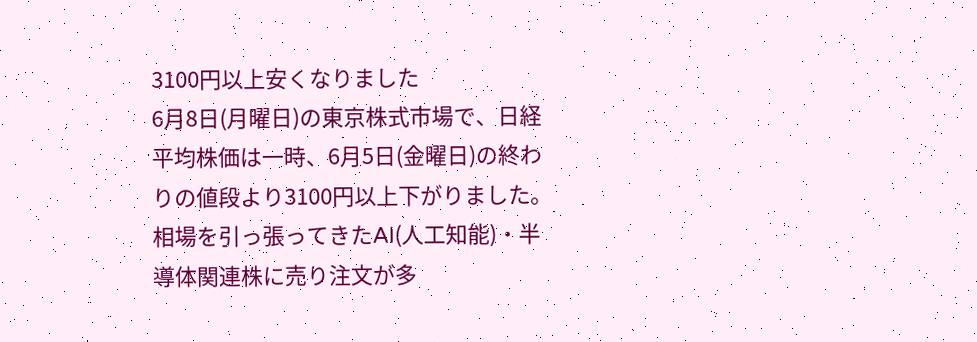3100円以上安くなりました
6月8日(月曜日)の東京株式市場で、日経平均株価は一時、6月5日(金曜日)の終わりの値段より3100円以上下がりました。相場を引っ張ってきたAI(人工知能)・半導体関連株に売り注文が多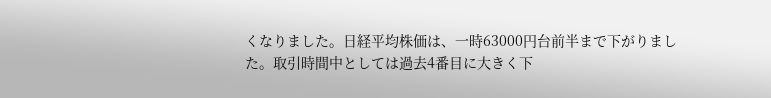くなりました。日経平均株価は、一時63000円台前半まで下がりました。取引時間中としては過去4番目に大きく下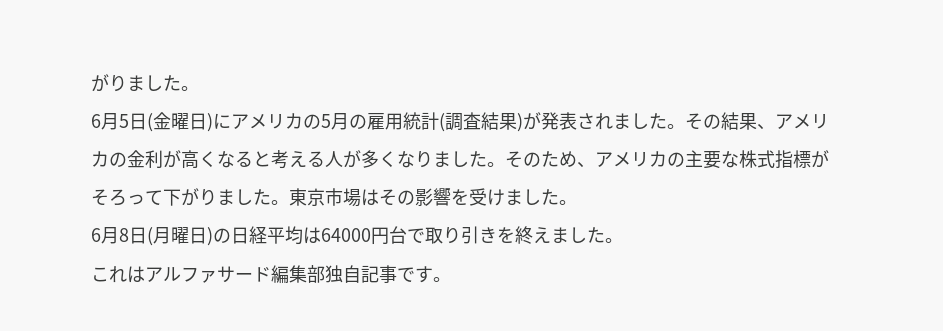がりました。
6月5日(金曜日)にアメリカの5月の雇用統計(調査結果)が発表されました。その結果、アメリカの金利が高くなると考える人が多くなりました。そのため、アメリカの主要な株式指標がそろって下がりました。東京市場はその影響を受けました。
6月8日(月曜日)の日経平均は64000円台で取り引きを終えました。
これはアルファサード編集部独自記事です。